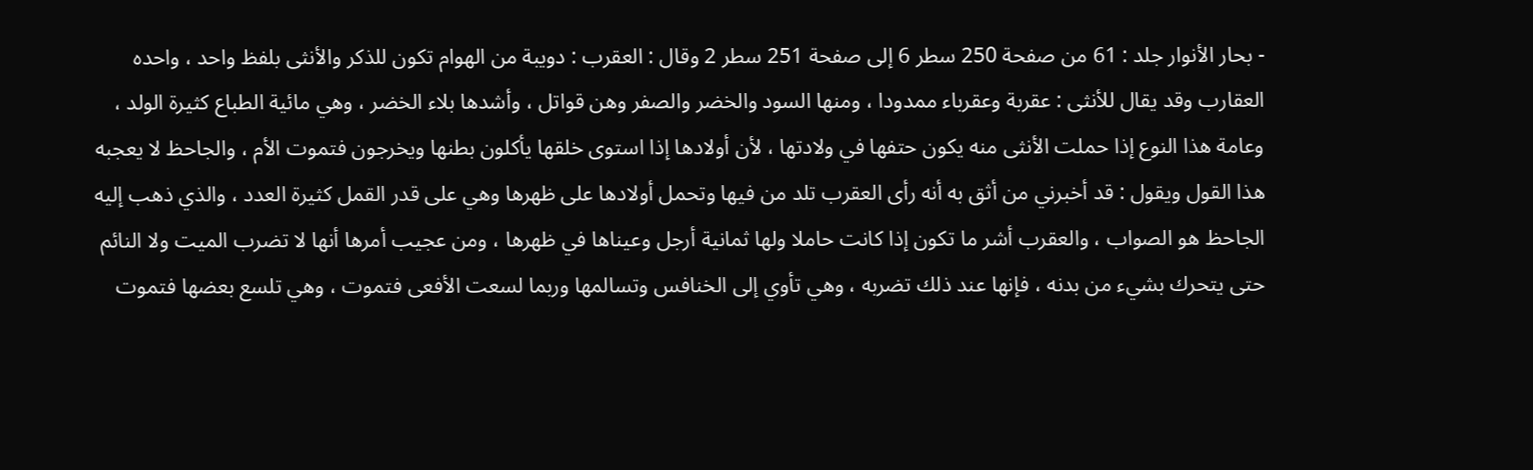- بحار الأنوار جلد : 61 من صفحة 250 سطر 6 إلى صفحة 251 سطر 2 وقال : العقرب : دويبة من الهوام تكون للذكر والأنثى بلفظ واحد ، واحده العقارب وقد يقال للأنثى : عقربة وعقرباء ممدودا ، ومنها السود والخضر والصفر وهن قواتل ، وأشدها بلاء الخضر ، وهي مائية الطباع كثيرة الولد ، وعامة هذا النوع إذا حملت الأنثى منه يكون حتفها في ولادتها ، لأن أولادها إذا استوى خلقها يأكلون بطنها ويخرجون فتموت الأم ، والجاحظ لا يعجبه هذا القول ويقول : قد أخبرني من أثق به أنه رأى العقرب تلد من فيها وتحمل أولادها على ظهرها وهي على قدر القمل كثيرة العدد ، والذي ذهب إليه الجاحظ هو الصواب ، والعقرب أشر ما تكون إذا كانت حاملا ولها ثمانية أرجل وعيناها في ظهرها ، ومن عجيب أمرها أنها لا تضرب الميت ولا النائم حتى يتحرك بشيء من بدنه ، فإنها عند ذلك تضربه ، وهي تأوي إلى الخنافس وتسالمها وربما لسعت الأفعى فتموت ، وهي تلسع بعضها فتموت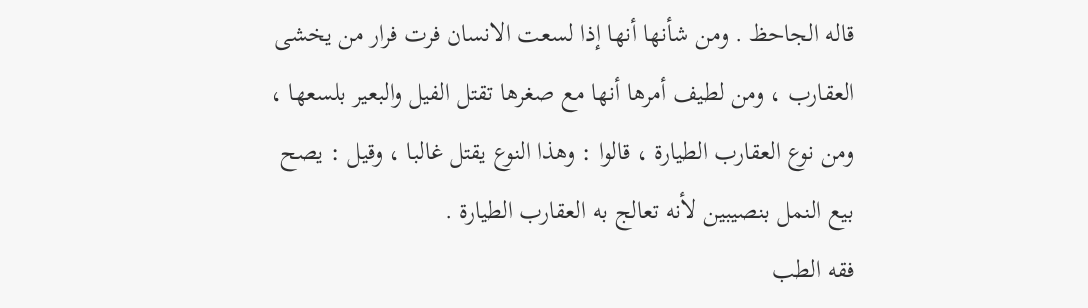قاله الجاحظ . ومن شأنها أنها إذا لسعت الانسان فرت فرار من يخشى العقارب ، ومن لطيف أمرها أنها مع صغرها تقتل الفيل والبعير بلسعها ، ومن نوع العقارب الطيارة ، قالوا : وهذا النوع يقتل غالبا ، وقيل : يصح بيع النمل بنصيبين لأنه تعالج به العقارب الطيارة .
فقه الطب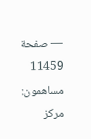— صفحة 11459
مساهمون: مركز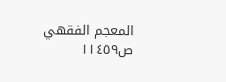المعجم الفقهي
ص١١٤٥٩